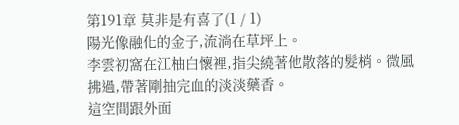第191章 莫非是有喜了(1 / 1)
陽光像融化的金子,流淌在草坪上。
李雲初窩在江柚白懷裡,指尖繞著他散落的髮梢。微風拂過,帶著剛抽完血的淡淡藥香。
這空間跟外面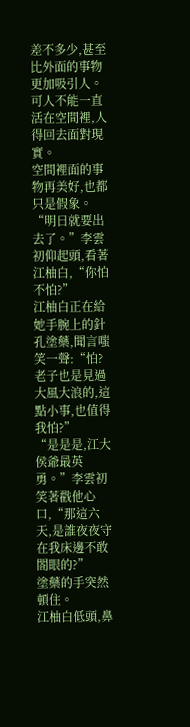差不多少,甚至比外面的事物更加吸引人。
可人不能一直活在空間裡,人得回去面對現實。
空間裡面的事物再美好,也都只是假象。
“明日就要出去了。”李雲初仰起頭,看著江柚白,“你怕不怕?”
江柚白正在給她手腕上的針孔塗藥,聞言嗤笑一聲:“怕?老子也是見過大風大浪的,這點小事,也值得我怕?”
“是是是,江大侯爺最英勇。”李雲初笑著戳他心口,“那這六天,是誰夜夜守在我床邊不敢閤眼的?”
塗藥的手突然頓住。
江柚白低頭,鼻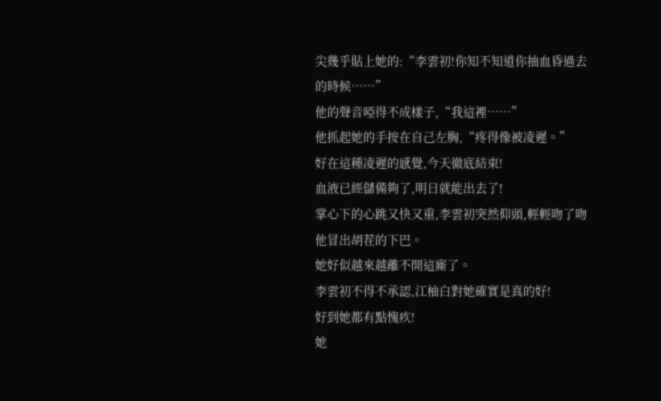尖幾乎貼上她的:“李雲初!你知不知道你抽血昏過去的時候……”
他的聲音啞得不成樣子,“我這裡……”
他抓起她的手按在自己左胸,“疼得像被凌遲。”
好在這種凌遲的感覺,今天徹底結束!
血液已經儲備夠了,明日就能出去了!
掌心下的心跳又快又重,李雲初突然仰頭,輕輕吻了吻他冒出胡茬的下巴。
她好似越來越離不開這廝了。
李雲初不得不承認,江柚白對她確實是真的好!
好到她都有點愧疚!
她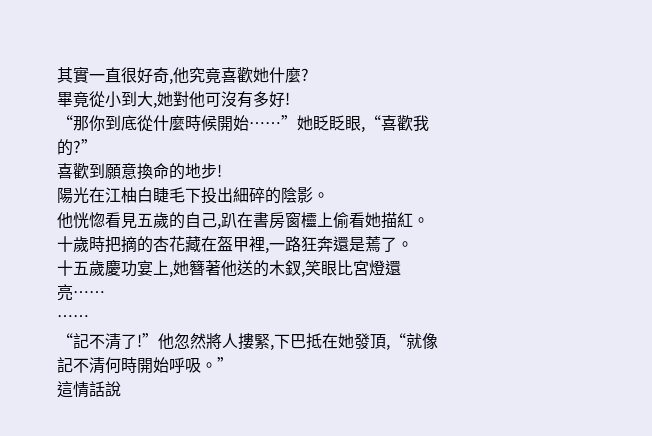其實一直很好奇,他究竟喜歡她什麼?
畢竟從小到大,她對他可沒有多好!
“那你到底從什麼時候開始……”她眨眨眼,“喜歡我的?”
喜歡到願意換命的地步!
陽光在江柚白睫毛下投出細碎的陰影。
他恍惚看見五歲的自己,趴在書房窗欞上偷看她描紅。
十歲時把摘的杏花藏在盔甲裡,一路狂奔還是蔫了。
十五歲慶功宴上,她簪著他送的木釵,笑眼比宮燈還亮……
……
“記不清了!”他忽然將人摟緊,下巴抵在她發頂,“就像記不清何時開始呼吸。”
這情話說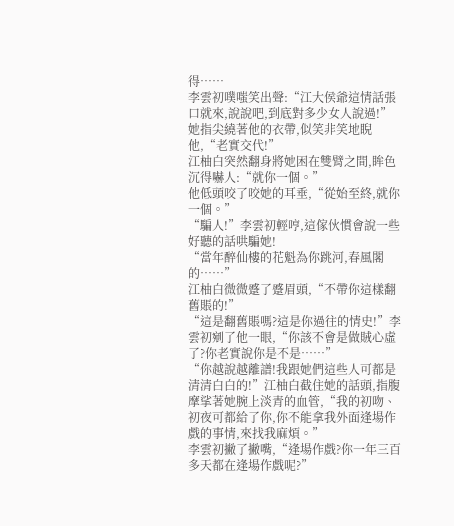得……
李雲初噗嗤笑出聲:“江大侯爺這情話張口就來,說說吧,到底對多少女人說過!”
她指尖繞著他的衣帶,似笑非笑地睨他,“老實交代!”
江柚白突然翻身將她困在雙臂之間,眸色沉得嚇人:“就你一個。”
他低頭咬了咬她的耳垂,“從始至終,就你一個。”
“騙人!”李雲初輕哼,這傢伙慣會說一些好聽的話哄騙她!
“當年醉仙樓的花魁為你跳河,春風閣的……”
江柚白微微蹙了蹙眉頭,“不帶你這樣翻舊賬的!”
“這是翻舊賬嗎?這是你過往的情史!”李雲初剜了他一眼,“你該不會是做賊心虛了?你老實說你是不是……”
“你越說越離譜!我跟她們這些人可都是清清白白的!”江柚白截住她的話頭,指腹摩挲著她腕上淡青的血管,“我的初吻、初夜可都給了你,你不能拿我外面逢場作戲的事情,來找我麻煩。”
李雲初撇了撇嘴,“逢場作戲?你一年三百多天都在逢場作戲呢?”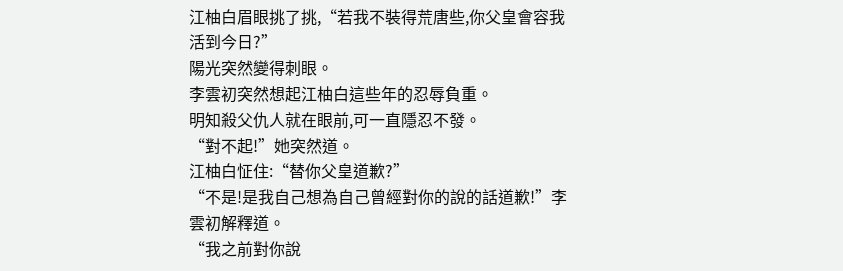江柚白眉眼挑了挑,“若我不裝得荒唐些,你父皇會容我活到今日?”
陽光突然變得刺眼。
李雲初突然想起江柚白這些年的忍辱負重。
明知殺父仇人就在眼前,可一直隱忍不發。
“對不起!”她突然道。
江柚白怔住:“替你父皇道歉?”
“不是!是我自己想為自己曾經對你的說的話道歉!”李雲初解釋道。
“我之前對你說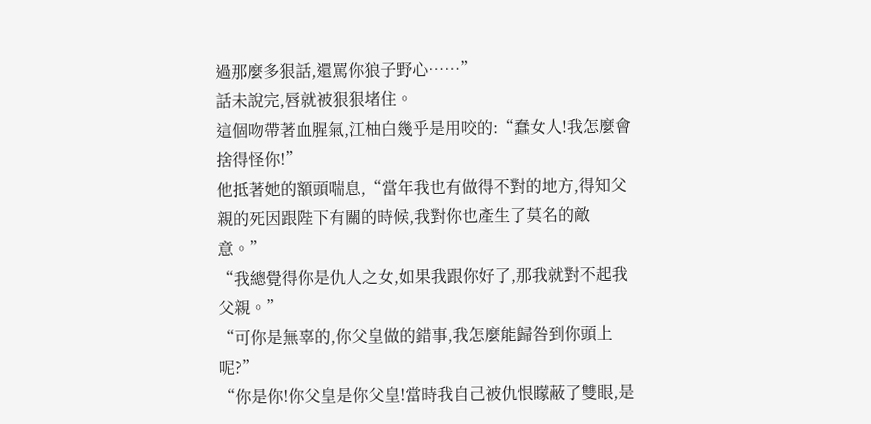過那麼多狠話,還罵你狼子野心……”
話未說完,唇就被狠狠堵住。
這個吻帶著血腥氣,江柚白幾乎是用咬的:“蠢女人!我怎麼會捨得怪你!”
他抵著她的額頭喘息,“當年我也有做得不對的地方,得知父親的死因跟陛下有關的時候,我對你也產生了莫名的敵意。”
“我總覺得你是仇人之女,如果我跟你好了,那我就對不起我父親。”
“可你是無辜的,你父皇做的錯事,我怎麼能歸咎到你頭上呢?”
“你是你!你父皇是你父皇!當時我自己被仇恨矇蔽了雙眼,是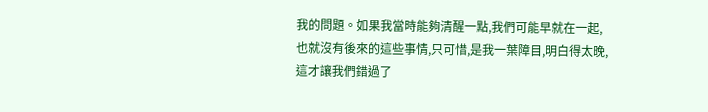我的問題。如果我當時能夠清醒一點,我們可能早就在一起,也就沒有後來的這些事情,只可惜,是我一葉障目,明白得太晚,這才讓我們錯過了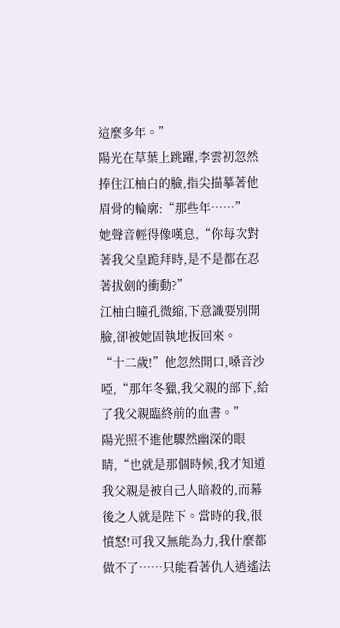這麼多年。”
陽光在草葉上跳躍,李雲初忽然捧住江柚白的臉,指尖描摹著他眉骨的輪廓:“那些年……”
她聲音輕得像嘆息,“你每次對著我父皇跪拜時,是不是都在忍著拔劍的衝動?”
江柚白瞳孔微縮,下意識要別開臉,卻被她固執地扳回來。
“十二歲!”他忽然開口,嗓音沙啞,“那年冬獵,我父親的部下,給了我父親臨終前的血書。”
陽光照不進他驟然幽深的眼睛,“也就是那個時候,我才知道我父親是被自己人暗殺的,而幕後之人就是陛下。當時的我,很憤怒!可我又無能為力,我什麼都做不了……只能看著仇人逍遙法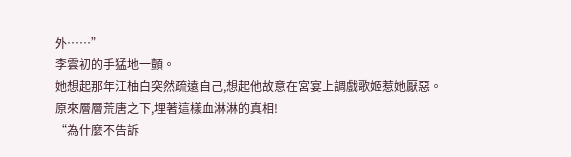外……”
李雲初的手猛地一顫。
她想起那年江柚白突然疏遠自己,想起他故意在宮宴上調戲歌姬惹她厭惡。
原來層層荒唐之下,埋著這樣血淋淋的真相!
“為什麼不告訴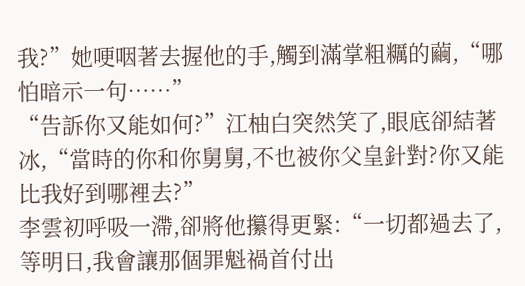我?”她哽咽著去握他的手,觸到滿掌粗糲的繭,“哪怕暗示一句……”
“告訴你又能如何?”江柚白突然笑了,眼底卻結著冰,“當時的你和你舅舅,不也被你父皇針對?你又能比我好到哪裡去?”
李雲初呼吸一滯,卻將他攥得更緊:“一切都過去了,等明日,我會讓那個罪魁禍首付出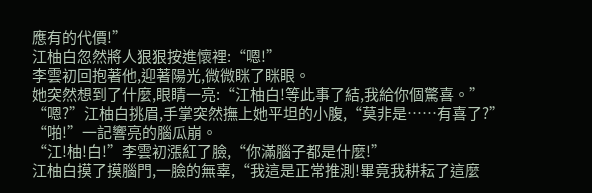應有的代價!”
江柚白忽然將人狠狠按進懷裡:“嗯!”
李雲初回抱著他,迎著陽光,微微眯了眯眼。
她突然想到了什麼,眼睛一亮:“江柚白!等此事了結,我給你個驚喜。”
“嗯?”江柚白挑眉,手掌突然撫上她平坦的小腹,“莫非是……有喜了?”
“啪!”一記響亮的腦瓜崩。
“江!柚!白!”李雲初漲紅了臉,“你滿腦子都是什麼!”
江柚白摸了摸腦門,一臉的無辜,“我這是正常推測!畢竟我耕耘了這麼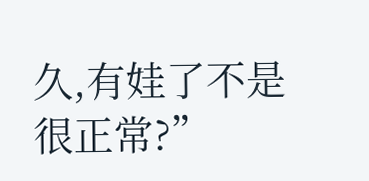久,有娃了不是很正常?”